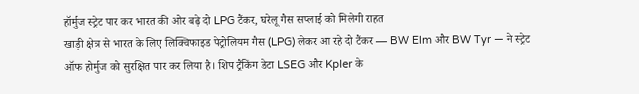हॉर्मुज स्ट्रेट पार कर भारत की ओर बढ़े दो LPG टैंकर, घरेलू गैस सप्लाई को मिलेगी राहत
खाड़ी क्षेत्र से भारत के लिए लिक्विफाइड पेट्रोलियम गैस (LPG) लेकर आ रहे दो टैंकर — BW Elm और BW Tyr — ने स्ट्रेट ऑफ होर्मुज को सुरक्षित पार कर लिया है। शिप ट्रैकिंग डेटा LSEG और Kpler के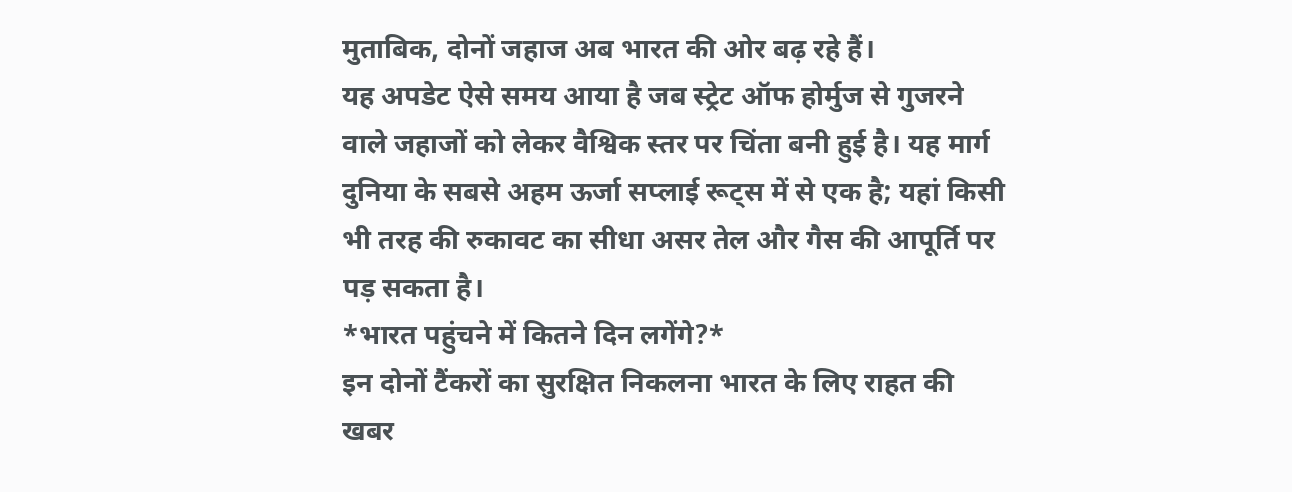मुताबिक, दोनों जहाज अब भारत की ओर बढ़ रहे हैं।
यह अपडेट ऐसे समय आया है जब स्ट्रेट ऑफ होर्मुज से गुजरने वाले जहाजों को लेकर वैश्विक स्तर पर चिंता बनी हुई है। यह मार्ग दुनिया के सबसे अहम ऊर्जा सप्लाई रूट्स में से एक है; यहां किसी भी तरह की रुकावट का सीधा असर तेल और गैस की आपूर्ति पर पड़ सकता है।
*भारत पहुंचने में कितने दिन लगेंगे?*
इन दोनों टैंकरों का सुरक्षित निकलना भारत के लिए राहत की खबर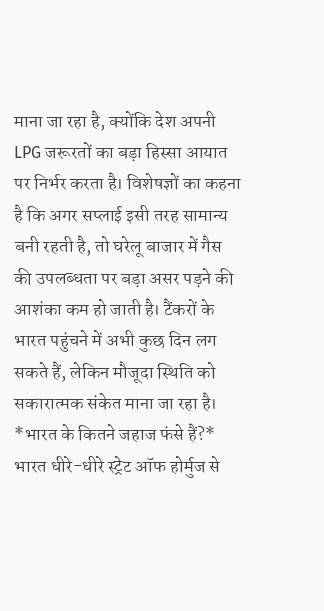माना जा रहा है, क्योंकि देश अपनी LPG जरूरतों का बड़ा हिस्सा आयात पर निर्भर करता है। विशेषज्ञों का कहना है कि अगर सप्लाई इसी तरह सामान्य बनी रहती है, तो घरेलू बाजार में गैस की उपलब्धता पर बड़ा असर पड़ने की आशंका कम हो जाती है। टैंकरों के भारत पहुंचने में अभी कुछ दिन लग सकते हैं, लेकिन मौजूदा स्थिति को सकारात्मक संकेत माना जा रहा है।
*भारत के कितने जहाज फंसे हैं?*
भारत धीरे-धीरे स्ट्रेट ऑफ होर्मुज से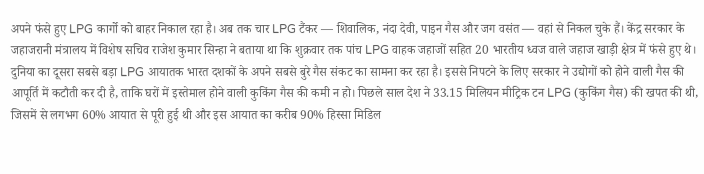अपने फंसे हुए LPG कार्गो को बाहर निकाल रहा है। अब तक चार LPG टैंकर — शिवालिक, नंदा देवी, पाइन गैस और जग वसंत — वहां से निकल चुके हैं। केंद्र सरकार के जहाजरानी मंत्रालय में विशेष सचिव राजेश कुमार सिन्हा ने बताया था कि शुक्रवार तक पांच LPG वाहक जहाजों सहित 20 भारतीय ध्वज वाले जहाज खाड़ी क्षेत्र में फंसे हुए थे।
दुनिया का दूसरा सबसे बड़ा LPG आयातक भारत दशकों के अपने सबसे बुरे गैस संकट का सामना कर रहा है। इससे निपटने के लिए सरकार ने उद्योगों को होने वाली गैस की आपूर्ति में कटौती कर दी है, ताकि घरों में इस्तेमाल होने वाली कुकिंग गैस की कमी न हो। पिछले साल देश ने 33.15 मिलियन मीट्रिक टन LPG (कुकिंग गैस) की खपत की थी, जिसमें से लगभग 60% आयात से पूरी हुई थी और इस आयात का करीब 90% हिस्सा मिडिल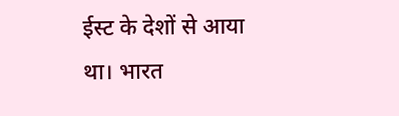ईस्ट के देशों से आया था। भारत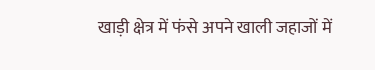खाड़ी क्षेत्र में फंसे अपने खाली जहाजों में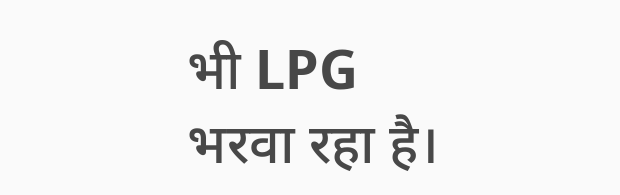भी LPG भरवा रहा है।